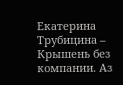Екатерина Трубицина – Крышень без компании. Аз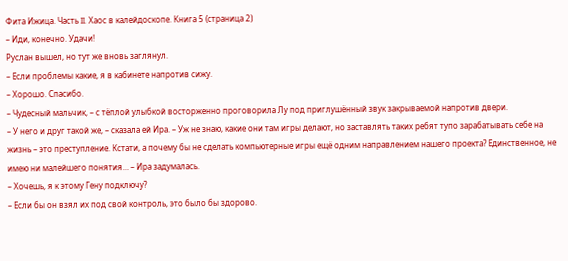Фита Ижица. Часть II. Хаос в калейдоскопе. Книга 5 (страница 2)
– Иди, конечно. Удачи!
Руслан вышел, но тут же вновь заглянул.
– Если проблемы какие, я в кабинете напротив сижу.
– Хорошо. Спасибо.
– Чудесный мальчик, – с тёплой улыбкой восторженно проговорила Лу под приглушённый звук закрываемой напротив двери.
– У него и друг такой же, – сказала ей Ира. – Уж не знаю, какие они там игры делают, но заставлять таких ребят тупо зарабатывать себе на жизнь – это преступление. Кстати, а почему бы не сделать компьютерные игры ещё одним направлением нашего проекта? Единственное, не имею ни малейшего понятия… – Ира задумалась.
– Хочешь, я к этому Гену подключу?
– Если бы он взял их под свой контроль, это было бы здорово.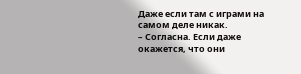Даже если там с играми на самом деле никак.
– Согласна. Если даже окажется, что они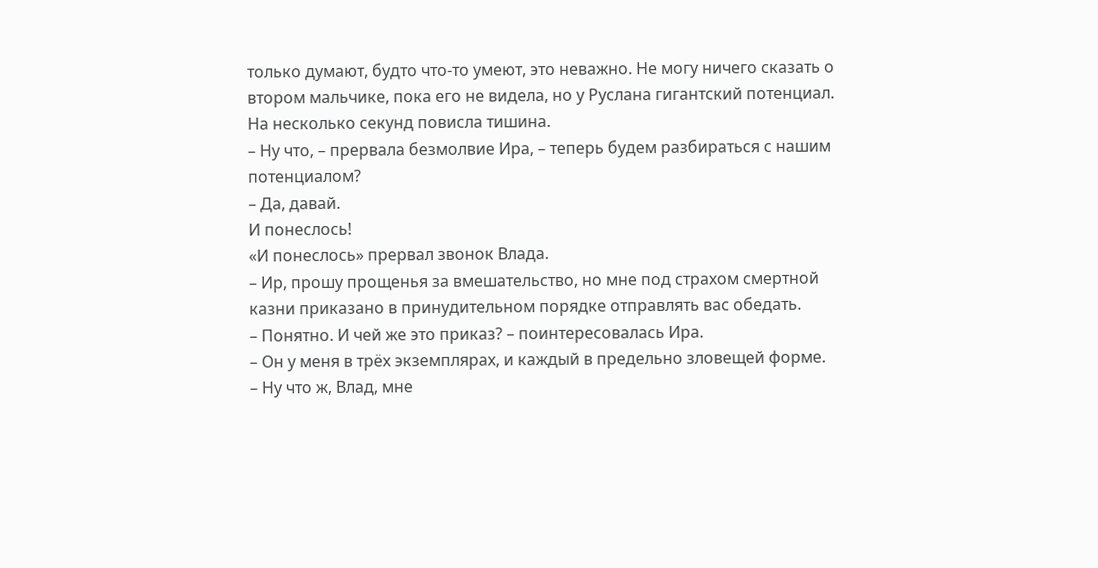только думают, будто что-то умеют, это неважно. Не могу ничего сказать о втором мальчике, пока его не видела, но у Руслана гигантский потенциал.
На несколько секунд повисла тишина.
– Ну что, – прервала безмолвие Ира, – теперь будем разбираться с нашим потенциалом?
– Да, давай.
И понеслось!
«И понеслось» прервал звонок Влада.
– Ир, прошу прощенья за вмешательство, но мне под страхом смертной казни приказано в принудительном порядке отправлять вас обедать.
– Понятно. И чей же это приказ? – поинтересовалась Ира.
– Он у меня в трёх экземплярах, и каждый в предельно зловещей форме.
– Ну что ж, Влад, мне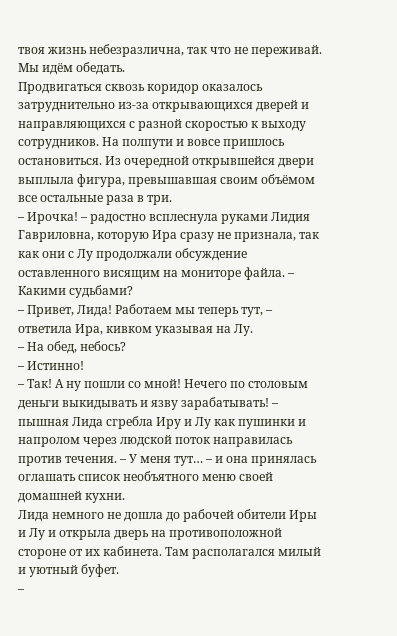твоя жизнь небезразлична, так что не переживай. Мы идём обедать.
Продвигаться сквозь коридор оказалось затруднительно из-за открывающихся дверей и направляющихся с разной скоростью к выходу сотрудников. На полпути и вовсе пришлось остановиться. Из очередной открывшейся двери выплыла фигура, превышавшая своим объёмом все остальные раза в три.
– Ирочка! – радостно всплеснула руками Лидия Гавриловна, которую Ира сразу не признала, так как они с Лу продолжали обсуждение оставленного висящим на мониторе файла. – Какими судьбами?
– Привет, Лида! Работаем мы теперь тут, – ответила Ира, кивком указывая на Лу.
– На обед, небось?
– Истинно!
– Так! А ну пошли со мной! Нечего по столовым деньги выкидывать и язву зарабатывать! – пышная Лида сгребла Иру и Лу как пушинки и напролом через людской поток направилась против течения. – У меня тут… – и она принялась оглашать список необъятного меню своей домашней кухни.
Лида немного не дошла до рабочей обители Иры и Лу и открыла дверь на противоположной стороне от их кабинета. Там располагался милый и уютный буфет.
–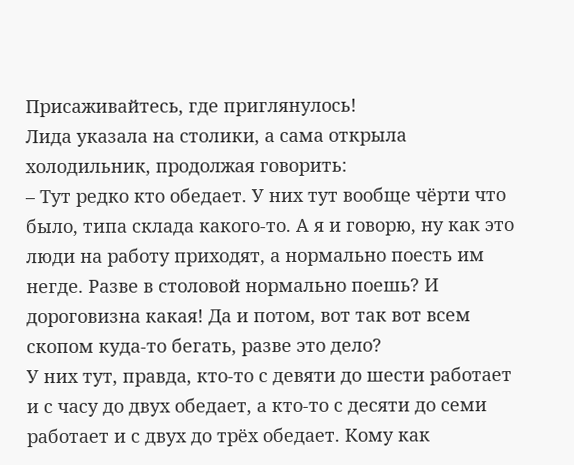Присаживайтесь, где приглянулось!
Лида указала на столики, а сама открыла холодильник, продолжая говорить:
– Тут редко кто обедает. У них тут вообще чёрти что было, типа склада какого-то. А я и говорю, ну как это люди на работу приходят, а нормально поесть им негде. Разве в столовой нормально поешь? И дороговизна какая! Да и потом, вот так вот всем скопом куда-то бегать, разве это дело?
У них тут, правда, кто-то с девяти до шести работает и с часу до двух обедает, а кто-то с десяти до семи работает и с двух до трёх обедает. Кому как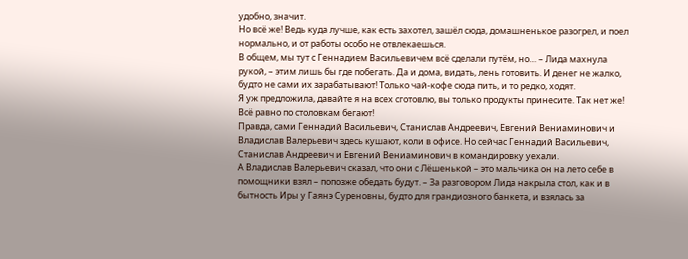удобно, значит.
Но всё же! Ведь куда лучше, как есть захотел, зашёл сюда, домашненькое разогрел, и поел нормально, и от работы особо не отвлекаешься.
В общем, мы тут с Геннадием Васильевичем всё сделали путём, но… – Лида махнула рукой, – этим лишь бы где побегать. Да и дома, видать, лень готовить. И денег не жалко, будто не сами их зарабатывают! Только чай-кофе сюда пить, и то редко, ходят.
Я уж предложила, давайте я на всех сготовлю, вы только продукты принесите. Так нет же! Всё равно по столовкам бегают!
Правда, сами Геннадий Васильевич, Станислав Андреевич, Евгений Вениаминович и Владислав Валерьевич здесь кушают, коли в офисе. Но сейчас Геннадий Васильевич, Станислав Андреевич и Евгений Вениаминович в командировку уехали.
А Владислав Валерьевич сказал, что они с Лёшенькой – это мальчика он на лето себе в помощники взял – попозже обедать будут. – За разговором Лида накрыла стол, как и в бытность Иры у Гаянэ Суреновны, будто для грандиозного банкета, и взялась за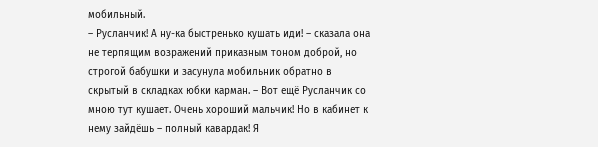мобильный.
– Русланчик! А ну-ка быстренько кушать иди! – сказала она не терпящим возражений приказным тоном доброй, но строгой бабушки и засунула мобильник обратно в скрытый в складках юбки карман. – Вот ещё Русланчик со мною тут кушает. Очень хороший мальчик! Но в кабинет к нему зайдёшь – полный кавардак! Я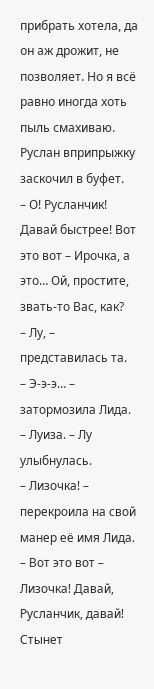прибрать хотела, да он аж дрожит, не позволяет. Но я всё равно иногда хоть пыль смахиваю.
Руслан вприпрыжку заскочил в буфет.
– О! Русланчик! Давай быстрее! Вот это вот – Ирочка, а это… Ой, простите, звать-то Вас, как?
– Лу, – представилась та.
– Э-э-э… – затормозила Лида.
– Луиза. – Лу улыбнулась.
– Лизочка! – перекроила на свой манер её имя Лида. – Вот это вот – Лизочка! Давай, Русланчик, давай! Стынет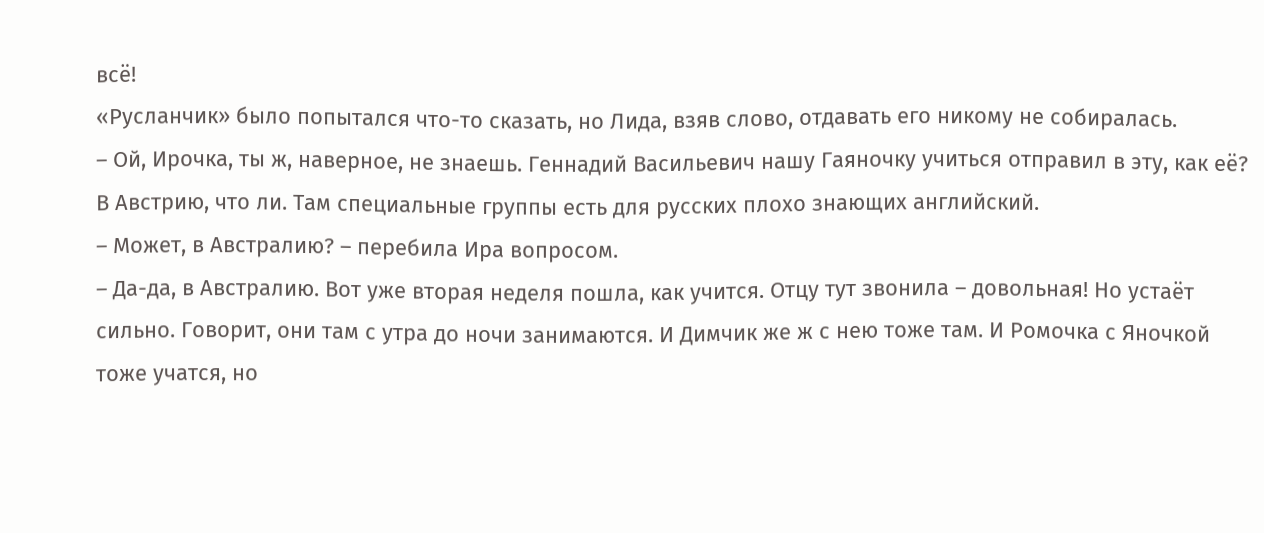всё!
«Русланчик» было попытался что-то сказать, но Лида, взяв слово, отдавать его никому не собиралась.
– Ой, Ирочка, ты ж, наверное, не знаешь. Геннадий Васильевич нашу Гаяночку учиться отправил в эту, как её? В Австрию, что ли. Там специальные группы есть для русских плохо знающих английский.
– Может, в Австралию? – перебила Ира вопросом.
– Да-да, в Австралию. Вот уже вторая неделя пошла, как учится. Отцу тут звонила – довольная! Но устаёт сильно. Говорит, они там с утра до ночи занимаются. И Димчик же ж с нею тоже там. И Ромочка с Яночкой тоже учатся, но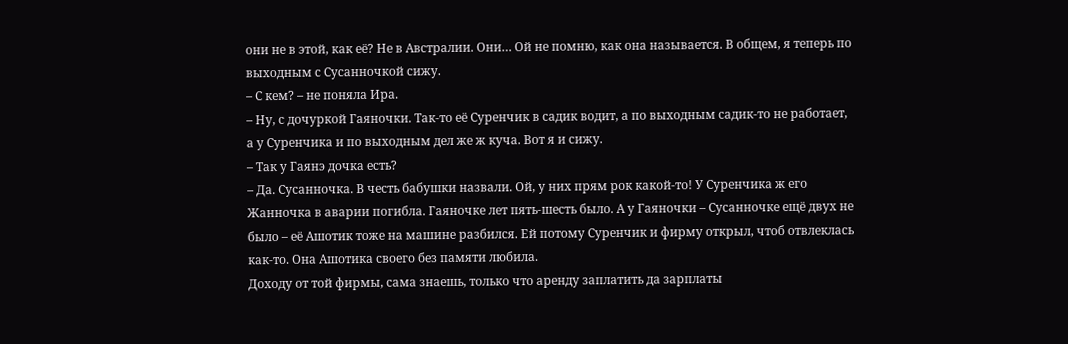они не в этой, как её? Не в Австралии. Они… Ой не помню, как она называется. В общем, я теперь по выходным с Сусанночкой сижу.
– С кем? – не поняла Ира.
– Ну, с дочуркой Гаяночки. Так-то её Суренчик в садик водит, а по выходным садик-то не работает, а у Суренчика и по выходным дел же ж куча. Вот я и сижу.
– Так у Гаянэ дочка есть?
– Да. Сусанночка. В честь бабушки назвали. Ой, у них прям рок какой-то! У Суренчика ж его Жанночка в аварии погибла. Гаяночке лет пять-шесть было. А у Гаяночки – Сусанночке ещё двух не было – её Ашотик тоже на машине разбился. Ей потому Суренчик и фирму открыл, чтоб отвлеклась как-то. Она Ашотика своего без памяти любила.
Доходу от той фирмы, сама знаешь, только что аренду заплатить да зарплаты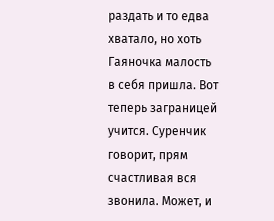раздать и то едва хватало, но хоть Гаяночка малость в себя пришла. Вот теперь заграницей учится. Суренчик говорит, прям счастливая вся звонила. Может, и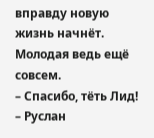вправду новую жизнь начнёт. Молодая ведь ещё совсем.
– Спасибо, тёть Лид! – Руслан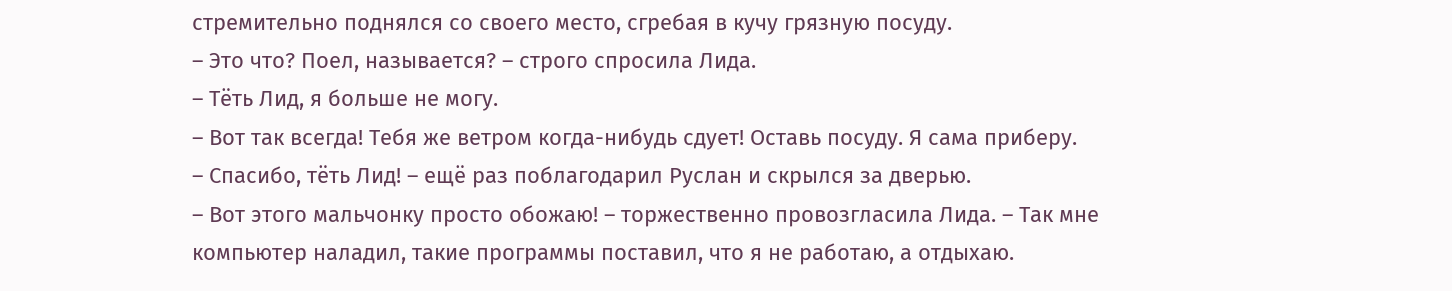стремительно поднялся со своего место, сгребая в кучу грязную посуду.
– Это что? Поел, называется? – строго спросила Лида.
– Тёть Лид, я больше не могу.
– Вот так всегда! Тебя же ветром когда-нибудь сдует! Оставь посуду. Я сама приберу.
– Спасибо, тёть Лид! – ещё раз поблагодарил Руслан и скрылся за дверью.
– Вот этого мальчонку просто обожаю! – торжественно провозгласила Лида. – Так мне компьютер наладил, такие программы поставил, что я не работаю, а отдыхаю.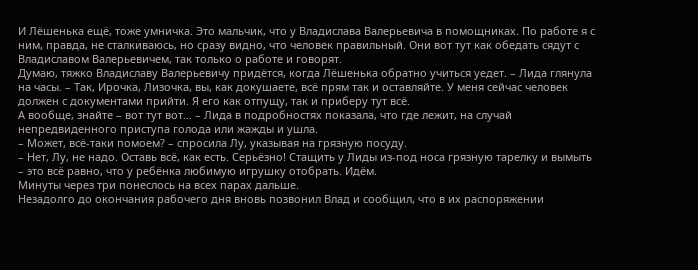И Лёшенька ещё, тоже умничка. Это мальчик, что у Владислава Валерьевича в помощниках. По работе я с ним, правда, не сталкиваюсь, но сразу видно, что человек правильный. Они вот тут как обедать сядут с Владиславом Валерьевичем, так только о работе и говорят.
Думаю, тяжко Владиславу Валерьевичу придётся, когда Лёшенька обратно учиться уедет. – Лида глянула на часы. – Так, Ирочка, Лизочка, вы, как докушаете, всё прям так и оставляйте. У меня сейчас человек должен с документами прийти. Я его как отпущу, так и приберу тут всё.
А вообще, знайте – вот тут вот… – Лида в подробностях показала, что где лежит, на случай непредвиденного приступа голода или жажды и ушла.
– Может, всё-таки помоем? – спросила Лу, указывая на грязную посуду.
– Нет, Лу, не надо. Оставь всё, как есть. Серьёзно! Стащить у Лиды из-под носа грязную тарелку и вымыть – это всё равно, что у ребёнка любимую игрушку отобрать. Идём.
Минуты через три понеслось на всех парах дальше.
Незадолго до окончания рабочего дня вновь позвонил Влад и сообщил, что в их распоряжении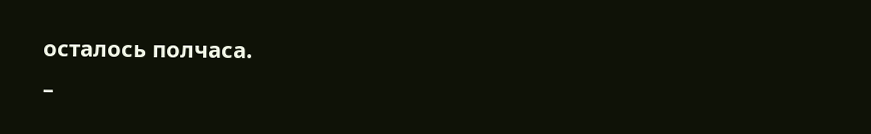осталось полчаса.
–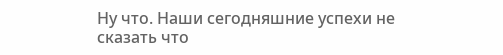Ну что. Наши сегодняшние успехи не сказать что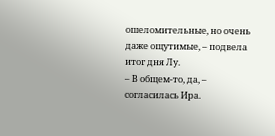ошеломительные, но очень даже ощутимые, – подвела итог дня Лу.
– В общем-то, да, – согласилась Ира.